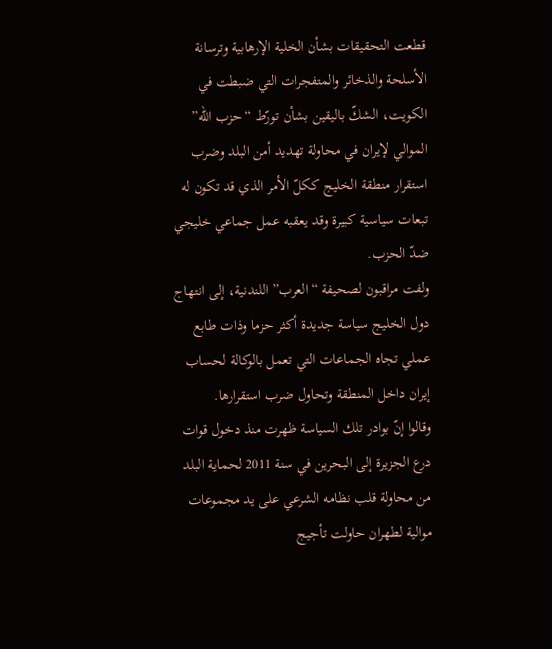قطعت التحقيقات بشأن الخلية الإرهابية وترسانة الأسلحة والذخائر والمتفجرات التي ضبطت في الكويت، الشكّ باليقين بشأن تورّط “حزب الله” الموالي لإيران في محاولة تهديد أمن البلد وضرب استقرار منطقة الخليج ككلّ الأمر الذي قد تكون له تبعات سياسية كبيرة وقد يعقبه عمل جماعي خليجي ضدّ الحزب.
ولفت مراقبون لصحيفة “العرب” اللندنية، إلى انتهاج دول الخليج سياسة جديدة أكثر حزما وذات طابع عملي تجاه الجماعات التي تعمل بالوكالة لحساب إيران داخل المنطقة وتحاول ضرب استقرارها.
وقالوا إنّ بوادر تلك السياسة ظهرت منذ دخول قوات درع الجزيرة إلى البحرين في سنة 2011 لحماية البلد من محاولة قلب نظامه الشرعي على يد مجموعات موالية لطهران حاولت تأجيج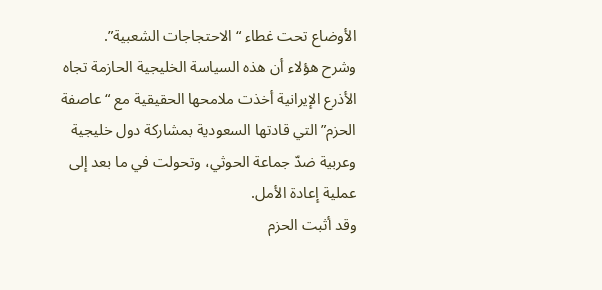الأوضاع تحت غطاء “الاحتجاجات الشعبية”.
وشرح هؤلاء أن هذه السياسة الخليجية الحازمة تجاه الأذرع الإيرانية أخذت ملامحها الحقيقية مع “عاصفة الحزم” التي قادتها السعودية بمشاركة دول خليجية وعربية ضدّ جماعة الحوثي، وتحولت في ما بعد إلى عملية إعادة الأمل.
وقد أثبت الحزم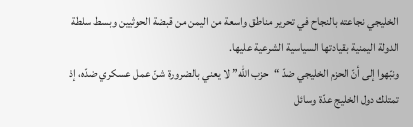الخليجي نجاعته بالنجاح في تحرير مناطق واسعة من اليمن من قبضة الحوثيين وبسط سلطة الدولة اليمنية بقيادتها السياسية الشرعية عليها.
ونبّهوا إلى أنّ الحزم الخليجي ضدّ “حزب الله” لا يعني بالضرورة شنّ عمل عسكري ضدّه، إذ تمتلك دول الخليج عدّة وسائل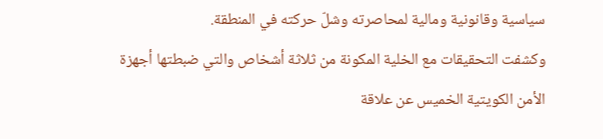سياسية وقانونية ومالية لمحاصرته وشلّ حركته في المنطقة.
وكشفت التحقيقات مع الخلية المكونة من ثلاثة أشخاص والتي ضبطتها أجهزة الأمن الكويتية الخميس عن علاقة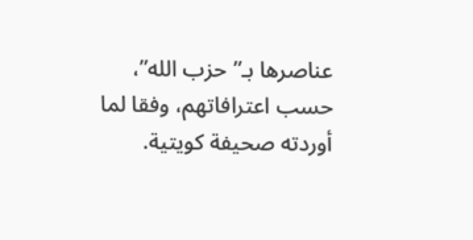عناصرها بـ”حزب الله”، حسب اعترافاتهم، وفقا لما أوردته صحيفة كويتية.